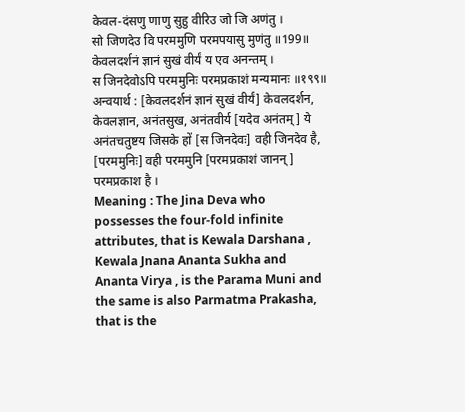केवल-दंसणु णाणु सुहु वीरिउ जो जि अणंतु ।
सो जिणदेउ वि परममुणि परमपयासु मुणंतु ॥199॥
केवलदर्शनं ज्ञानं सुखं वीर्यं य एव अनन्तम् ।
स जिनदेवोऽपि परममुनिः परमप्रकाशं मन्यमानः ॥१९९॥
अन्वयार्थ : [केवलदर्शनं ज्ञानं सुखं वीर्यं] केवलदर्शन, केवलज्ञान, अनंतसुख, अनंतवीर्य [यदेव अनंतम्] ये अनंतचतुष्टय जिसके हों [स जिनदेवः] वही जिनदेव है, [परममुनिः] वही परममुनि [परमप्रकाशं जानन्] परमप्रकाश है ।
Meaning : The Jina Deva who possesses the four-fold infinite attributes, that is Kewala Darshana , Kewala Jnana Ananta Sukha and Ananta Virya , is the Parama Muni and the same is also Parmatma Prakasha, that is the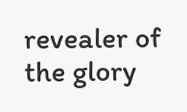revealer of the glory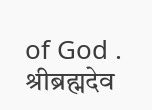of God .
श्रीब्रह्मदेव